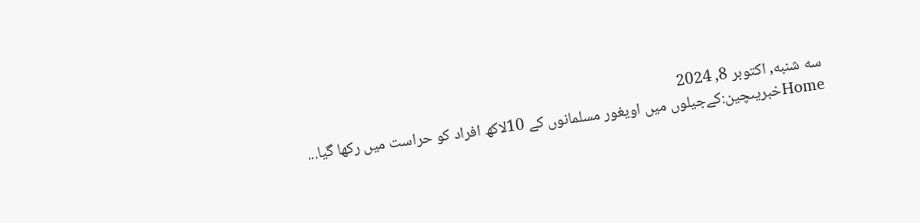سه شنبه, اکتوبر 8, 2024
Homeخبریںچین:کےجیلوں میں اویغور مسلمانوں کے 10لاکھ افراد کو حراست میں رکھا گیا...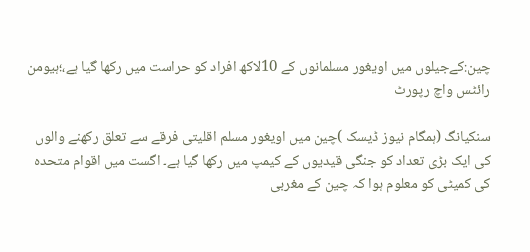چین:کےجیلوں میں اویغور مسلمانوں کے 10لاکھ افراد کو حراست میں رکھا گیا ہے،؛ہیومن رائٹس واچ رپورٹ

سنکیانگ (ہمگام نیوز ڈیسک )چین میں اویغور مسلم اقلیتی فرقے سے تعلق رکھنے والوں کی ایک بڑی تعداد کو جنگی قیدیوں کے کیمپ میں رکھا گیا ہے۔ اگست میں اقوام متحدہ کی کمیٹی کو معلوم ہوا کہ چین کے مغربی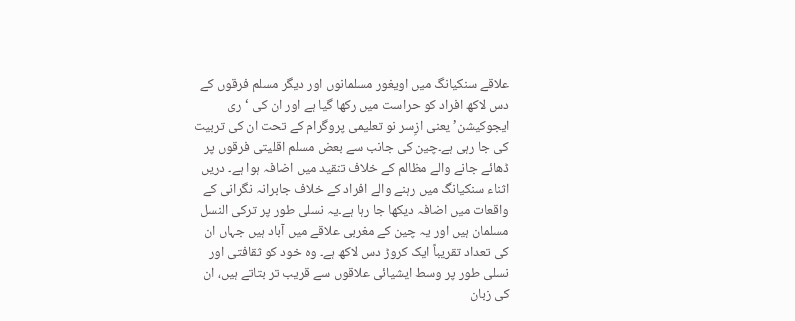علاقے سنکیانگ میں اویغور مسلمانوں اور دیگر مسلم فرقوں کے دس لاکھ افراد کو حراست میں رکھا گیا ہے اور ان کی ‘ری ایجوکیشن’ یعنی ازِسر نو تعلیمی پروگرام کے تحت ان کی تربیت کی جا رہی ہے۔چین کی جانب سے بعض مسلم اقلیتی فرقوں پر ڈھائے جانے والے مظالم کے خلاف تنقید میں اضافہ ہوا ہے۔ دریں اثناء سنکیانگ میں رہنے والے افراد کے خلاف جابرانہ نگرانی کے واقعات میں اضافہ دیکھا جا رہا ہے۔یہ نسلی طور پر ترکی النسل مسلمان ہیں اور یہ چین کے مغربی علاقے میں آباد ہیں جہاں ان کی تعداد تقریباً ایک کروڑ دس لاکھ ہے۔ وہ خود کو ثقافتی اور نسلی طور پر وسط ایشیائی علاقوں سے قریب تر بتاتے ہیں، ان کی زبان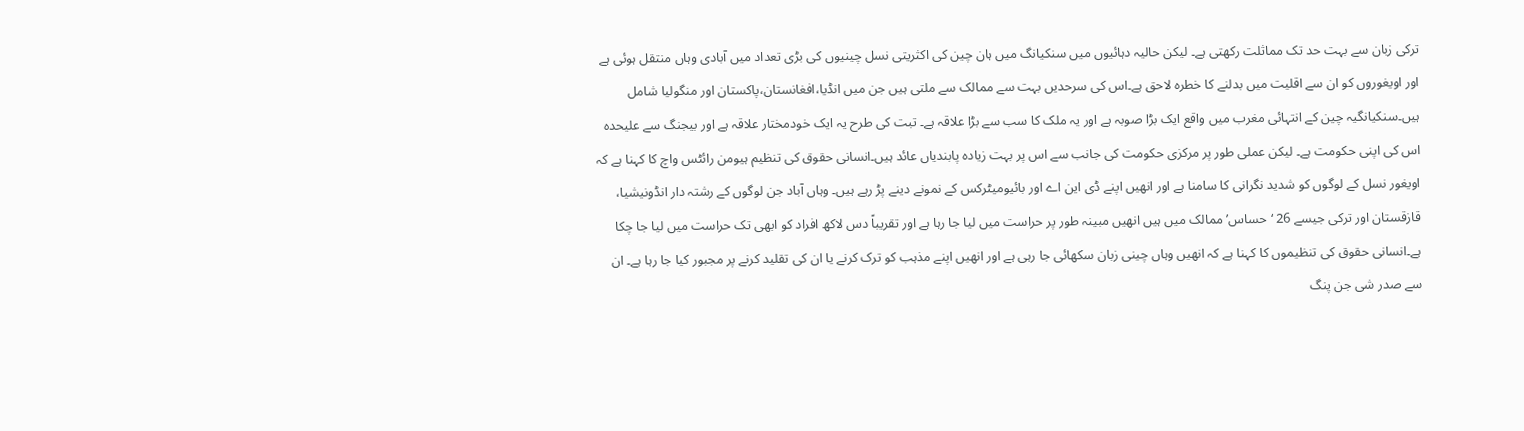ترکی زبان سے بہت حد تک مماثلت رکھتی ہے۔ لیکن حالیہ دہائیوں میں سنکیانگ میں ہان چین کی اکثریتی نسل چینیوں کی بڑی تعداد میں آبادی وہاں منتقل ہوئی ہے اور اویغوروں کو ان سے اقلیت میں بدلنے کا خطرہ لاحق ہے۔اس کی سرحدیں بہت سے ممالک سے ملتی ہیں جن میں انڈیا،افغانستان،پاکستان اور منگولیا شامل ہیں۔سنکیانگیہ چین کے انتہائی مغرب میں واقع ایک بڑا صوبہ ہے اور یہ ملک کا سب سے بڑا علاقہ ہے۔ تبت کی طرح یہ ایک خودمختار علاقہ ہے اور بیجنگ سے علیحدہ اس کی اپنی حکومت ہے۔ لیکن عملی طور پر مرکزی حکومت کی جانب سے اس پر بہت زیادہ پابندیاں عائد ہیں۔انسانی حقوق کی تنظیم ہیومن رائٹس واچ کا کہنا ہے کہ اویغور نسل کے لوگوں کو شدید نگرانی کا سامنا ہے اور انھیں اپنے ڈی این اے اور بائیومیٹرکس کے نمونے دینے پڑ رہے ہیں۔ وہاں آباد جن لوگوں کے رشتہ دار انڈونیشیا، قازقستان اور ترکی جیسے 26 ‘حساس’ ممالک میں ہیں انھیں مبینہ طور پر حراست میں لیا جا رہا ہے اور تقریباً دس لاکھ افراد کو ابھی تک حراست میں لیا جا چکا ہے۔انسانی حقوق کی تنظیموں کا کہنا ہے کہ انھیں وہاں چینی زبان سکھائی جا رہی ہے اور انھیں اپنے مذہب کو ترک کرنے یا ان کی تقلید کرنے پر مجبور کیا جا رہا ہے۔ ان سے صدر شی جن پنگ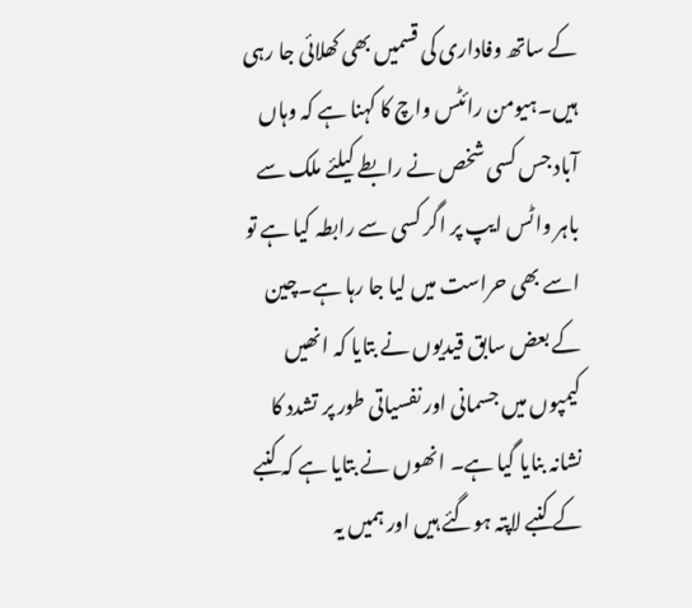کے ساتھ وفاداری کی قسمیں بھی کھلائی جا رہی ہیں۔ہیومن رائٹس واچ کا کہنا ہے کہ وہاں آباد جس کسی شخص نے رابطے کیلئے ملک سے باہر واٹس ایپ پر اگر کسی سے رابطہ کیا ہے تو اسے بھی حراست میں لیا جا رہا ہے۔چین کے بعض سابق قیدیوں نے بتایا کہ انھیں کیمپوں میں جسمانی اور نفسیاتی طور پر تشدد کا نشانہ بنایا گیا ہے۔ انھوں نے بتایا ہے کہ کنبے کے کنبے لاپتہ ہوگئے ہیں اور ہمیں یہ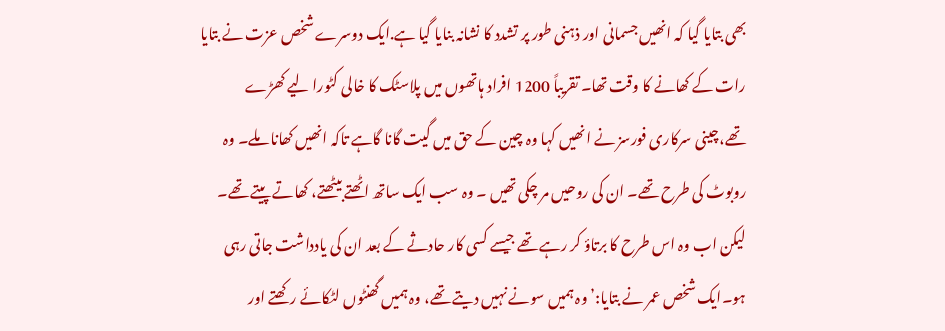بھی بتایا گيا کہ انھیں جسمانی اور ذہنی طور پر تشدد کا نشانہ بنایا گيا ہے.ایک دوسرے شخص عزت نے بتایا رات کے کھانے کا وقت تھا۔ تقریباً 1200 افراد ہاتھوں میں پلاسٹک کا خالی کٹورا لیے کھڑے تھے،چینی سرکاری فورسز نے انھیں کہا وہ چین کے حق میں گیت گانا گاہے تاکہ انھیں کھانا ملے۔ وہ روبوٹ کی طرح تھے۔ ان کی روحیں مر چکی تھیں ۔ وہ سب ایک ساتھ اٹھتے بیٹھتے، کھاتے پیتے تھے۔ لیکن اب وہ اس طرح کا برتاؤ کر رہے تھے جیسے کسی کار حادثے کے بعد ان کی یادداشت جاتی رہی ہو۔ایک شخص عمر نے بتایا:’وہ ہمیں سونے نہیں دیتے تھے، وہ ہمیں گھنٹوں لٹکائے رکھتے اور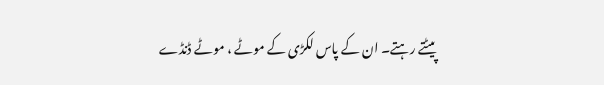پیٹتے رہتے۔ ان کے پاس لکڑی کے موٹے ، موٹے ڈنڈے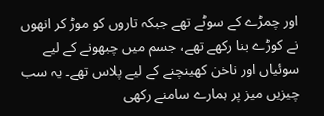اور چمڑے کے سوٹے تھے جبکہ تاروں کو موڑ کر انھوں نے کوڑے بنا رکھے تھے، جسم میں چبھونے کے لیے سوئیاں اور ناخن کھینچنے کے لیے پلاس تھے۔ یہ سب چیزیں میز پر ہمارے سامنے رکھی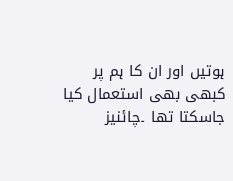ہوتیں اور ان کا ہم پر کبھی بھی استعمال کیا جاسکتا تھا ۔چائنیز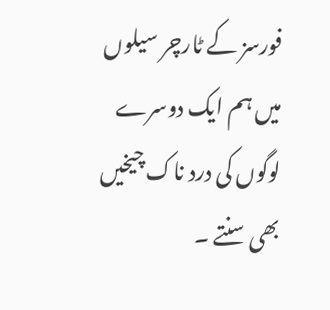فورسز کے ٹارچر سیلوں میں ہم ایک دوسرے لوگوں کی درد ناک چیخیں بھی سنتے ۔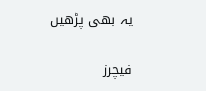یہ بھی پڑھیں

فیچرز